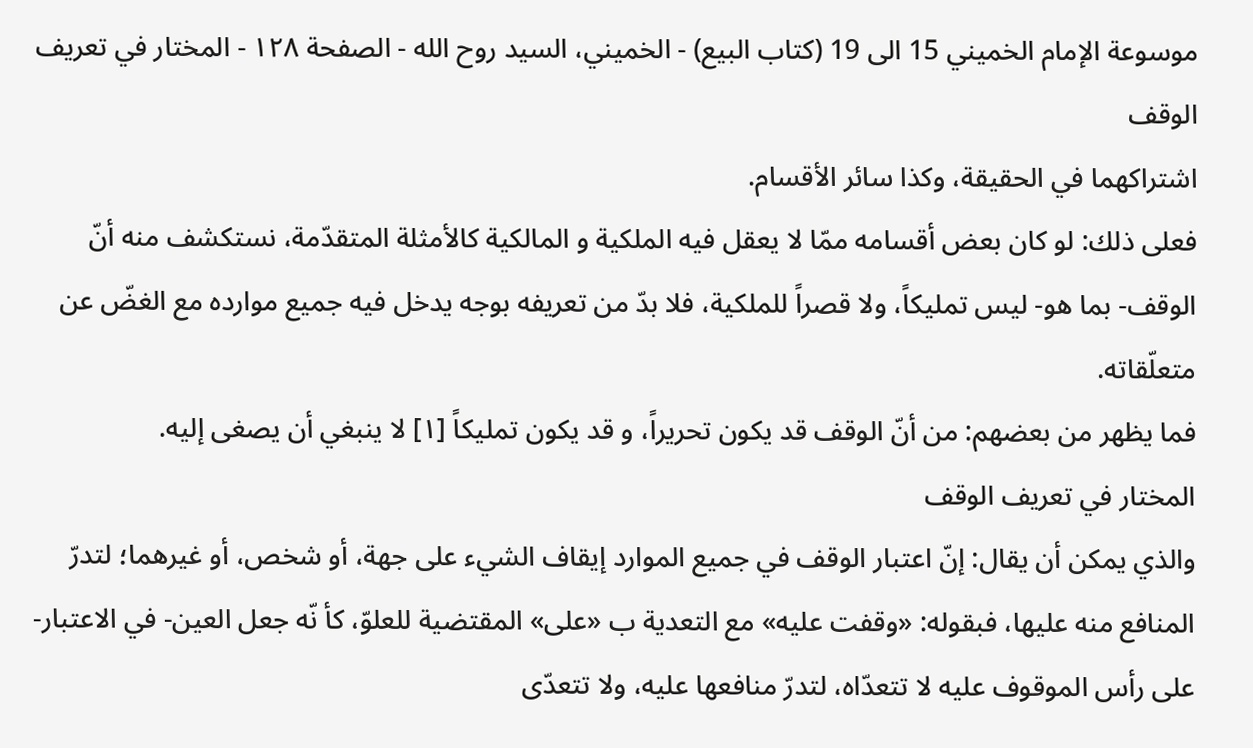موسوعة الإمام الخميني 15 الى 19 (كتاب البيع) - الخميني، السيد روح الله - الصفحة ١٢٨ - المختار في تعريف الوقف
اشتراكهما في الحقيقة، وكذا سائر الأقسام.
فعلى ذلك: لو كان بعض أقسامه ممّا لا يعقل فيه الملكية و المالكية كالأمثلة المتقدّمة، نستكشف منه أنّ الوقف- بما هو- ليس تمليكاً، ولا قصراً للملكية، فلا بدّ من تعريفه بوجه يدخل فيه جميع موارده مع الغضّ عن متعلّقاته.
فما يظهر من بعضهم: من أنّ الوقف قد يكون تحريراً، و قد يكون تمليكاً [١] لا ينبغي أن يصغى إليه.
المختار في تعريف الوقف
والذي يمكن أن يقال: إنّ اعتبار الوقف في جميع الموارد إيقاف الشيء على جهة، أو شخص، أو غيرهما؛ لتدرّ المنافع منه عليها، فبقوله: «وقفت عليه» مع التعدية ب «على» المقتضية للعلوّ، كأ نّه جعل العين- في الاعتبار- على رأس الموقوف عليه لا تتعدّاه، لتدرّ منافعها عليه، ولا تتعدّى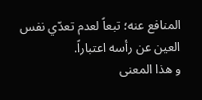المنافع عنه؛ تبعاً لعدم تعدّي نفس العين عن رأسه اعتباراً.
و هذا المعنى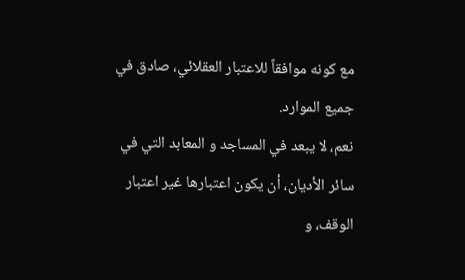مع كونه موافقاً للاعتبار العقلائي، صادق في جميع الموارد.
نعم، لا يبعد في المساجد و المعابد التي في سائر الأديان، أن يكون اعتبارها غير اعتبار الوقف، و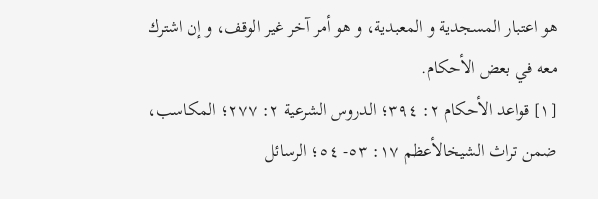هو اعتبار المسجدية و المعبدية، و هو أمر آخر غير الوقف، و إن اشترك معه في بعض الأحكام.
[١] قواعد الأحكام ٢: ٣٩٤؛ الدروس الشرعية ٢: ٢٧٧؛ المكاسب، ضمن تراث الشيخالأعظم ١٧: ٥٣- ٥٤؛ الرسائل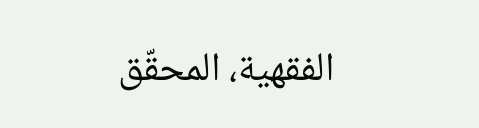الفقهية، المحقّق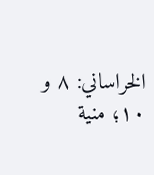الخراساني: ٨ و ١٠؛ منية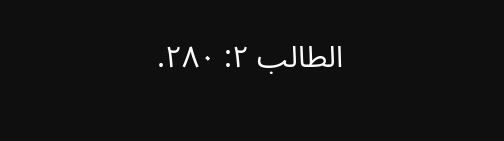الطالب ٢: ٢٨٠.